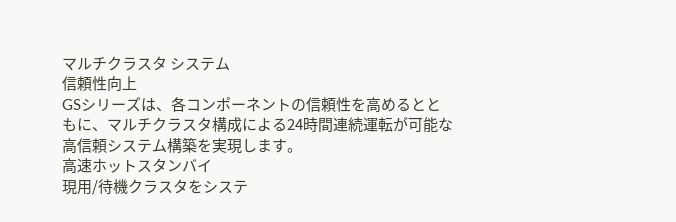マルチクラスタ システム
信頼性向上
GSシリーズは、各コンポーネントの信頼性を高めるとともに、マルチクラスタ構成による24時間連続運転が可能な高信頼システム構築を実現します。
高速ホットスタンバイ
現用/待機クラスタをシステ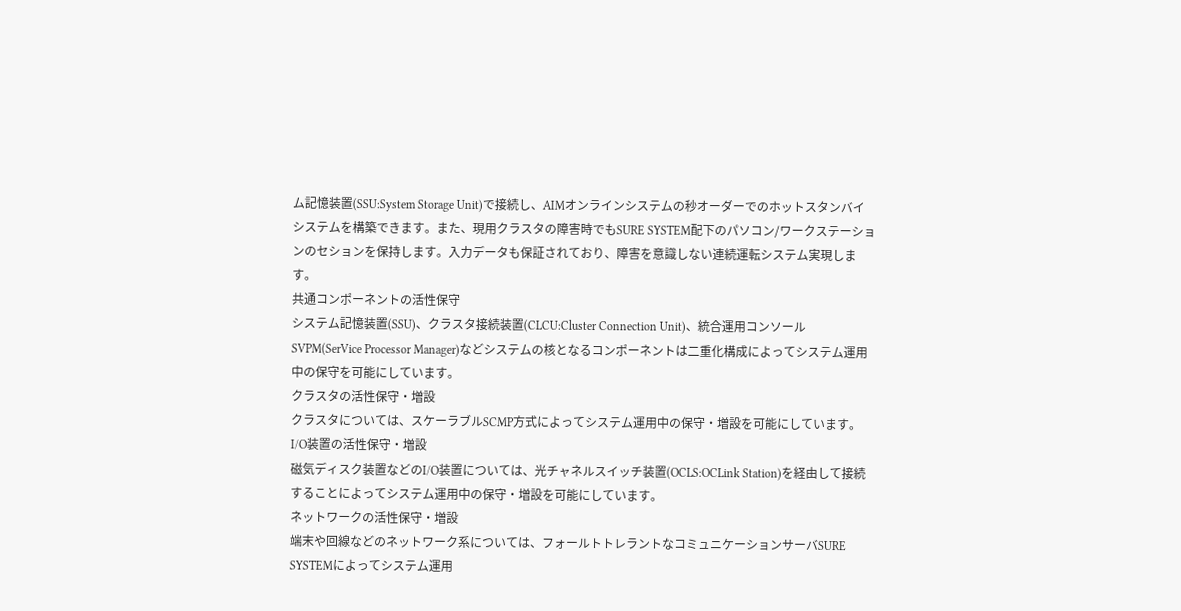ム記憶装置(SSU:System Storage Unit)で接続し、AIMオンラインシステムの秒オーダーでのホットスタンバイシステムを構築できます。また、現用クラスタの障害時でもSURE SYSTEM配下のパソコン/ワークステーションのセションを保持します。入力データも保証されており、障害を意識しない連続運転システム実現します。
共通コンポーネントの活性保守
システム記憶装置(SSU)、クラスタ接続装置(CLCU:Cluster Connection Unit)、統合運用コンソールSVPM(SerVice Processor Manager)などシステムの核となるコンポーネントは二重化構成によってシステム運用中の保守を可能にしています。
クラスタの活性保守・増設
クラスタについては、スケーラブルSCMP方式によってシステム運用中の保守・増設を可能にしています。
I/O装置の活性保守・増設
磁気ディスク装置などのI/O装置については、光チャネルスイッチ装置(OCLS:OCLink Station)を経由して接続することによってシステム運用中の保守・増設を可能にしています。
ネットワークの活性保守・増設
端末や回線などのネットワーク系については、フォールトトレラントなコミュニケーションサーバSURE SYSTEMによってシステム運用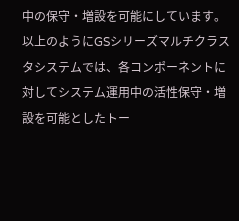中の保守・増設を可能にしています。
以上のようにGSシリーズマルチクラスタシステムでは、各コンポーネントに対してシステム運用中の活性保守・増設を可能としたトー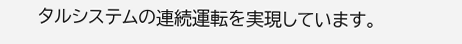タルシステムの連続運転を実現しています。